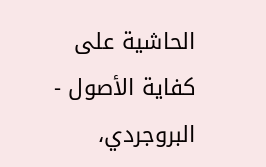الحاشية على كفاية الأصول - البروجردي،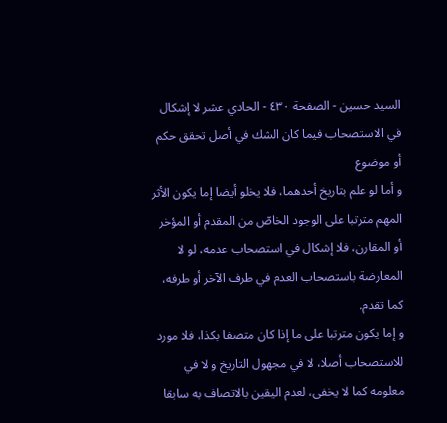السيد حسين - الصفحة ٤٣٠ - الحادي عشر لا إشكال في الاستصحاب فيما كان الشك في أصل تحقق حكم أو موضوع
و أما لو علم بتاريخ أحدهما، فلا يخلو أيضا إما يكون الأثر المهم مترتبا على الوجود الخاصّ من المقدم أو المؤخر أو المقارن، فلا إشكال في استصحاب عدمه، لو لا المعارضة باستصحاب العدم في طرف الآخر أو طرفه، كما تقدم.
و إما يكون مترتبا على ما إذا كان متصفا بكذا، فلا مورد للاستصحاب أصلا، لا في مجهول التاريخ و لا في معلومه كما لا يخفى، لعدم اليقين بالاتصاف به سابقا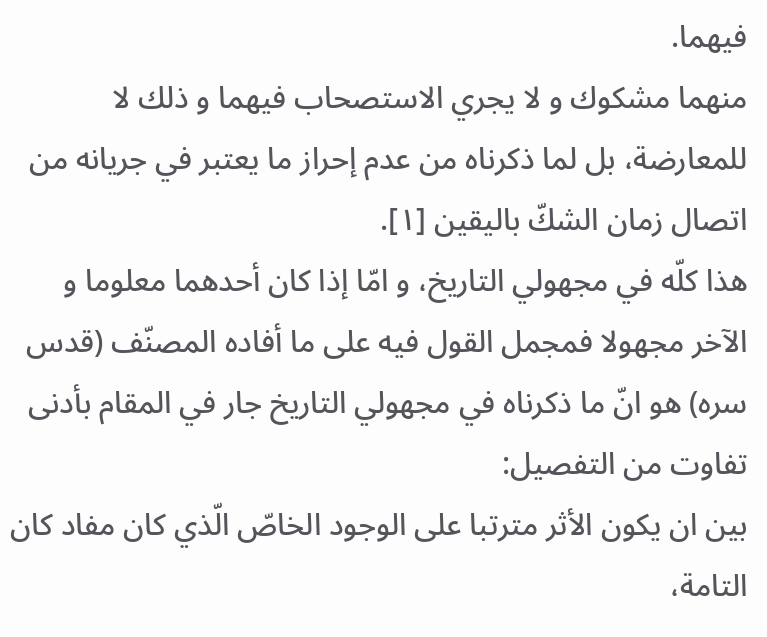فيهما.
منهما مشكوك و لا يجري الاستصحاب فيهما و ذلك لا للمعارضة، بل لما ذكرناه من عدم إحراز ما يعتبر في جريانه من اتصال زمان الشكّ باليقين [١].
هذا كلّه في مجهولي التاريخ، و امّا إذا كان أحدهما معلوما و الآخر مجهولا فمجمل القول فيه على ما أفاده المصنّف (قدس سره) هو انّ ما ذكرناه في مجهولي التاريخ جار في المقام بأدنى تفاوت من التفصيل:
بين ان يكون الأثر مترتبا على الوجود الخاصّ الّذي كان مفاد كان التامة،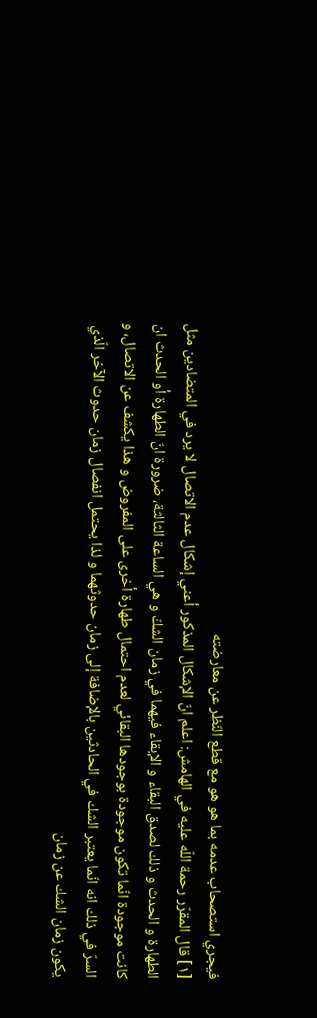فيجري استصحاب عدمه بما هو هو مع قطع النّظر عن معارضته
[١] قال المقرّر رحمة اللّه عليه في الهامش: اعلم انّ الإشكال المذكور أعني إشكال عدم الاتصال لا يرد في المتضادين مثل الطهارة و الحدث و ذلك لصدق البقاء و الإبقاء فيهما في زمان الشكّ و هي الساعة الثالثة، ضرورة انّ الطهارة أو الحدث ان كانت موجودة انّما تكون موجودة بوجودها البقائي لعدم احتمال طهارة أخرى على المفروض و هذا يكشف عن الاتصال، و السرّ في ذلك انه انّما يعتبر الشك في الحادثين بالإضافة إلى زمان حدوثهما و لذا يحتمل انفصال زمان حدوث الآخر الّذي يكون زمان الشك عن زمان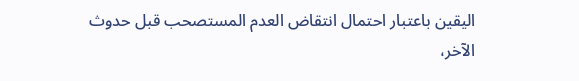اليقين باعتبار احتمال انتقاض العدم المستصحب قبل حدوث الآخر،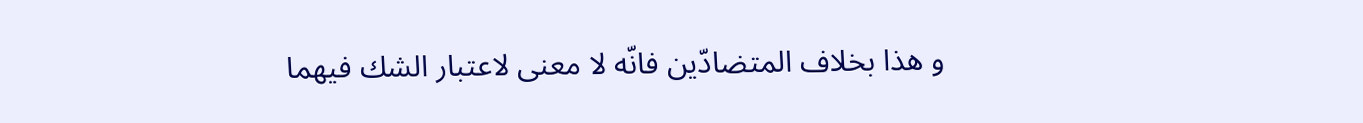و هذا بخلاف المتضادّين فانّه لا معنى لاعتبار الشك فيهما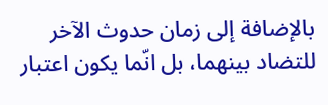بالإضافة إلى زمان حدوث الآخر للتضاد بينهما، بل انّما يكون اعتبار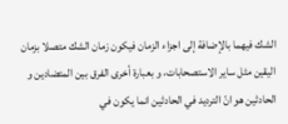الشك فيهما بالإضافة إلى اجزاء الزمان فيكون زمان الشك متصلا بزمان اليقين مثل ساير الاستصحابات، و بعبارة أخرى الفرق بين المتضادين و الحادثين هو انّ الترديد في الحادثين انما يكون في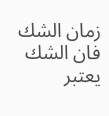زمان الشك فان الشك يعتبر